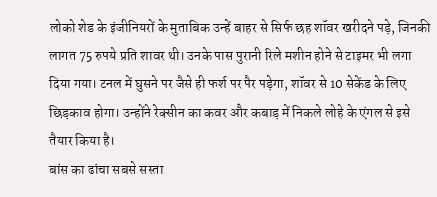लोको शेड के इंजीनियरों के मुताबिक उन्हें बाहर से सिर्फ छह शॉवर खरीदने पड़े, जिनकी लागत 75 रुपये प्रति शावर थी। उनके पास पुरानी रिले मशीन होने से टाइमर भी लगा दिया गया। टनल में घुसने पर जैसे ही फर्श पर पैर पड़ेगा, शॉवर से 10 सेकेंड के लिए छिड़काव होगा। उन्होंने रेक्सीन का कवर और कबाड़ में निकले लोहे के एंगल से इसे तैयार किया है।
बांस का ढांचा सबसे सस्ता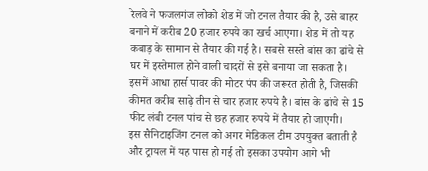रेलवे ने फजलगंज लोको शेड में जो टनल तैयार की है, उसे बाहर बनाने में करीब 20 हजार रुपये का खर्च आएगा। शेड में तो यह कबाड़ के सामान से तैयार की गई है। सबसे सस्ते बांस का ढांचे से घर में इस्तेमाल होने वाली चादरों से इसे बनाया जा सकता है। इसमें आधा हार्स पावर की मोटर पंप की जरूरत होती है, जिसकी कीमत करीब साढ़े तीन से चार हजार रुपये है। बांस के ढांचे से 15 फीट लंबी टनल पांच से छह हजार रुपये में तैयार हो जाएगी।
इस सैनिटाइजिंग टनल को अगर मेडिकल टीम उपयुक्त बताती है और ट्रायल में यह पास हो गई तो इसका उपयोग आगे भी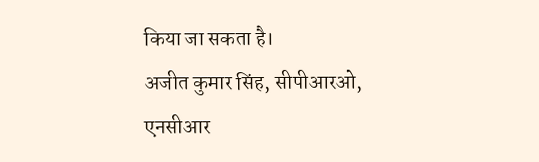किया जा सकता है।
अजीत कुमार सिंह, सीपीआरओ, एनसीआर